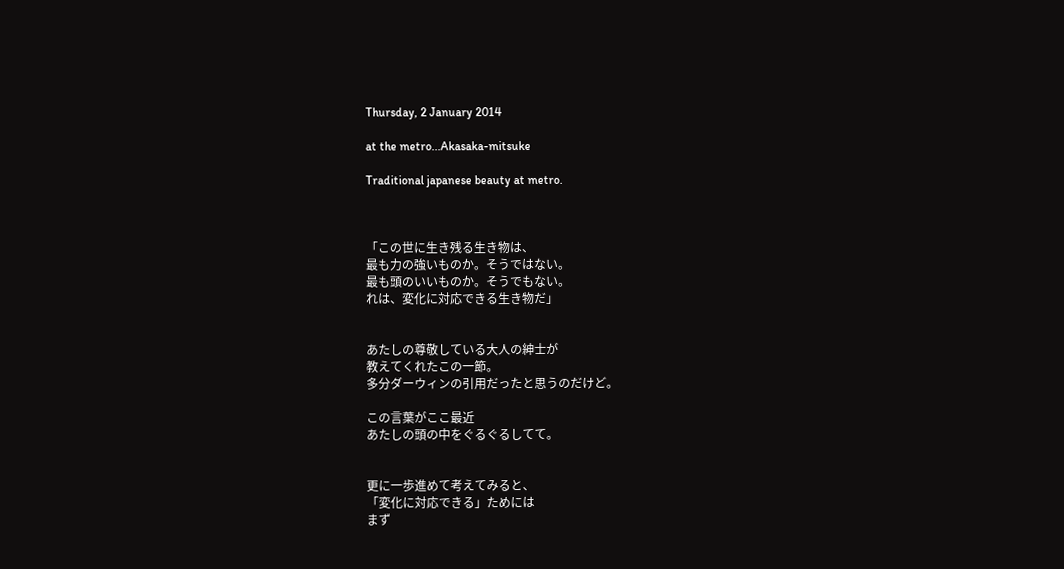Thursday, 2 January 2014

at the metro...Akasaka-mitsuke

Traditional japanese beauty at metro.



「この世に生き残る生き物は、
最も力の強いものか。そうではない。
最も頭のいいものか。そうでもない。
れは、変化に対応できる生き物だ」


あたしの尊敬している大人の紳士が
教えてくれたこの一節。
多分ダーウィンの引用だったと思うのだけど。

この言葉がここ最近
あたしの頭の中をぐるぐるしてて。


更に一歩進めて考えてみると、
「変化に対応できる」ためには
まず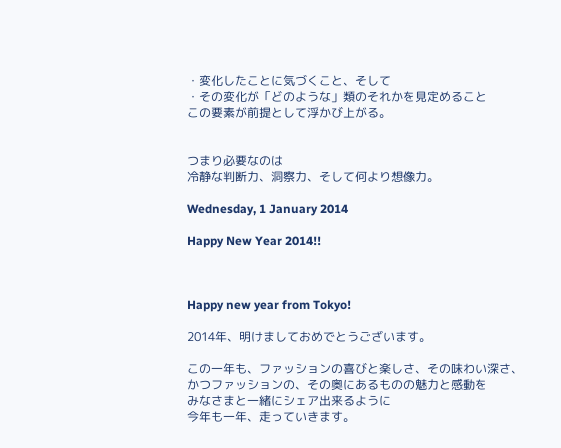・変化したことに気づくこと、そして
・その変化が「どのような」類のそれかを見定めること
この要素が前提として浮かび上がる。


つまり必要なのは
冷静な判断力、洞察力、そして何より想像力。

Wednesday, 1 January 2014

Happy New Year 2014!!



Happy new year from Tokyo!

2014年、明けましておめでとうございます。

この一年も、ファッションの喜びと楽しさ、その味わい深さ、
かつファッションの、その奥にあるものの魅力と感動を
みなさまと一緒にシェア出来るように
今年も一年、走っていきます。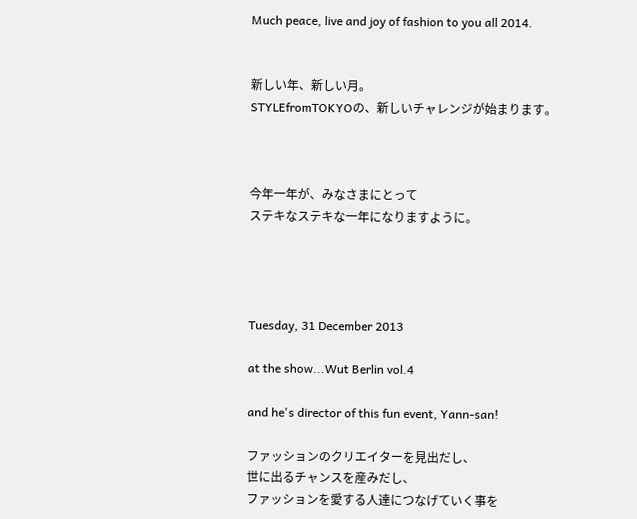Much peace, live and joy of fashion to you all 2014.


新しい年、新しい月。
STYLEfromTOKYOの、新しいチャレンジが始まります。



今年一年が、みなさまにとって
ステキなステキな一年になりますように。




Tuesday, 31 December 2013

at the show...Wut Berlin vol.4

and he's director of this fun event, Yann-san!

ファッションのクリエイターを見出だし、
世に出るチャンスを産みだし、
ファッションを愛する人達につなげていく事を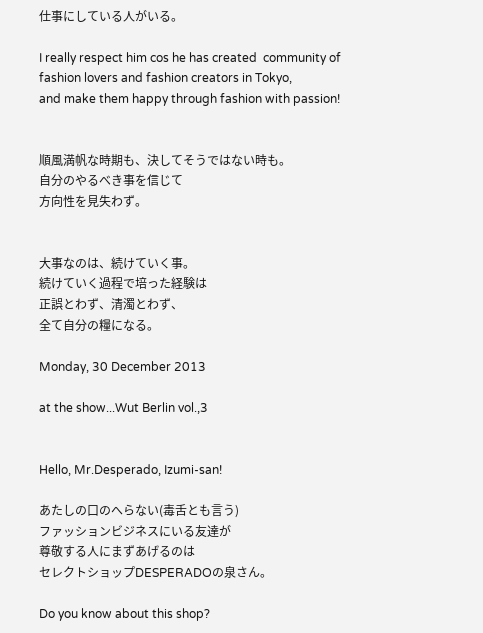仕事にしている人がいる。

I really respect him cos he has created  community of
fashion lovers and fashion creators in Tokyo,
and make them happy through fashion with passion!


順風満帆な時期も、決してそうではない時も。
自分のやるべき事を信じて
方向性を見失わず。


大事なのは、続けていく事。
続けていく過程で培った経験は
正誤とわず、清濁とわず、
全て自分の糧になる。

Monday, 30 December 2013

at the show...Wut Berlin vol.,3


Hello, Mr.Desperado, Izumi-san!

あたしの口のへらない(毒舌とも言う)
ファッションビジネスにいる友達が
尊敬する人にまずあげるのは
セレクトショップDESPERADOの泉さん。

Do you know about this shop?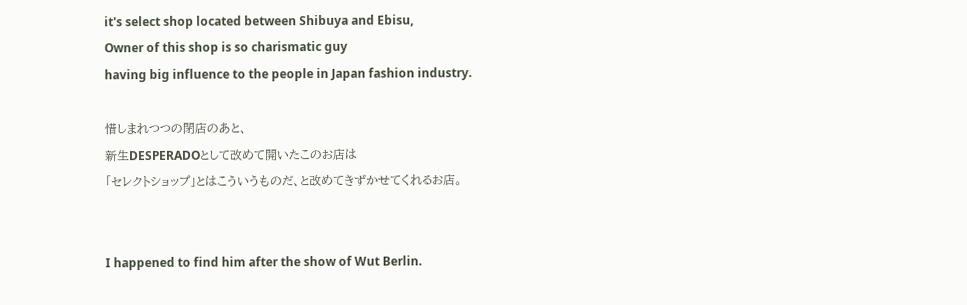it's select shop located between Shibuya and Ebisu,
Owner of this shop is so charismatic guy
having big influence to the people in Japan fashion industry.

惜しまれつつの閉店のあと、
新生DESPERADOとして改めて開いたこのお店は
「セレクトショップ」とはこういうものだ、と改めてきずかせてくれるお店。


I happened to find him after the show of Wut Berlin.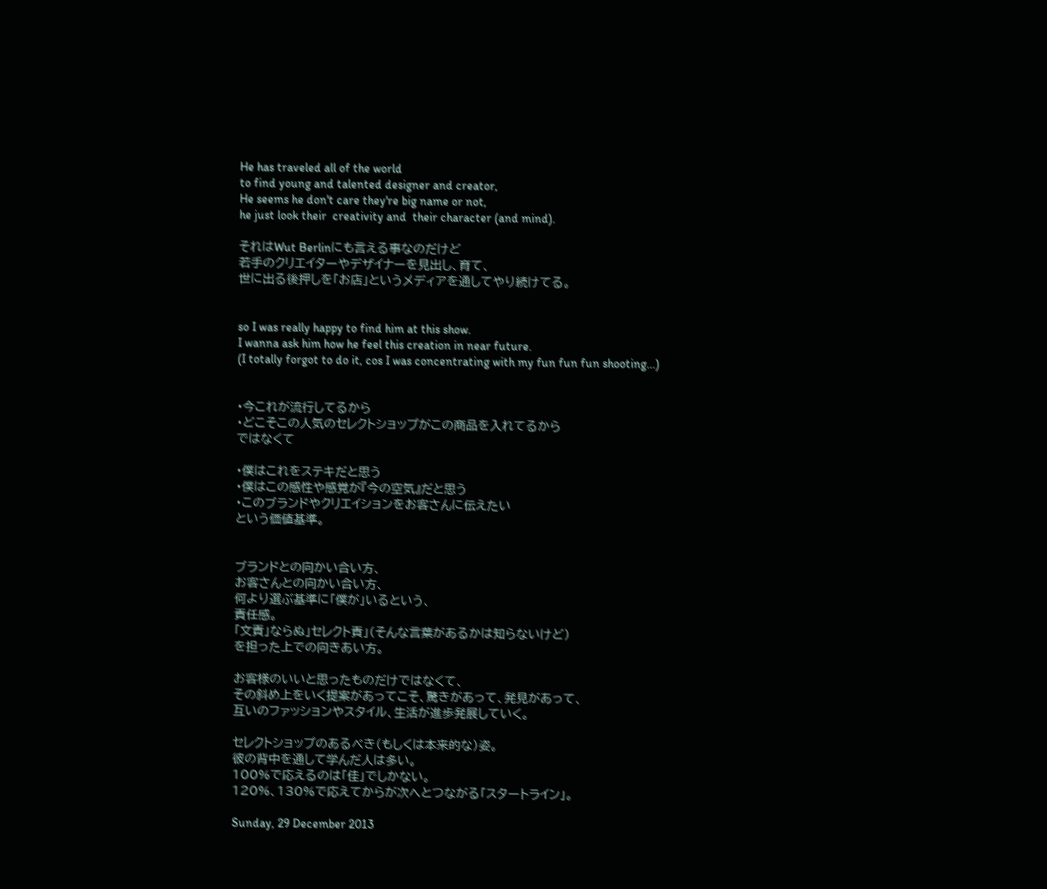He has traveled all of the world
to find young and talented designer and creator,
He seems he don't care they're big name or not,
he just look their  creativity and  their character (and mind).

それはWut Berlinにも言える事なのだけど
若手のクリエイターやデザイナーを見出し、育て、
世に出る後押しを「お店」というメディアを通してやり続けてる。


so I was really happy to find him at this show.
I wanna ask him how he feel this creation in near future.
(I totally forgot to do it, cos I was concentrating with my fun fun fun shooting...)


・今これが流行してるから
・どこそこの人気のセレクトショップがこの商品を入れてるから
ではなくて

・僕はこれをステキだと思う
・僕はこの感性や感覚が『今の空気』だと思う
・このブランドやクリエイションをお客さんに伝えたい
という価値基準。


ブランドとの向かい合い方、
お客さんとの向かい合い方、
何より選ぶ基準に「僕が」いるという、
責任感。
「文責」ならぬ」セレクト責」(そんな言葉があるかは知らないけど)
を担った上での向きあい方。

お客様のいいと思ったものだけではなくて、
その斜め上をいく提案があってこそ、驚きがあって、発見があって、
互いのファッションやスタイル、生活が進歩発展していく。

セレクトショップのあるべき(もしくは本来的な)姿。
彼の背中を通して学んだ人は多い。
100%で応えるのは「佳」でしかない。
120%、130%で応えてからが次へとつながる「スタートライン」。

Sunday, 29 December 2013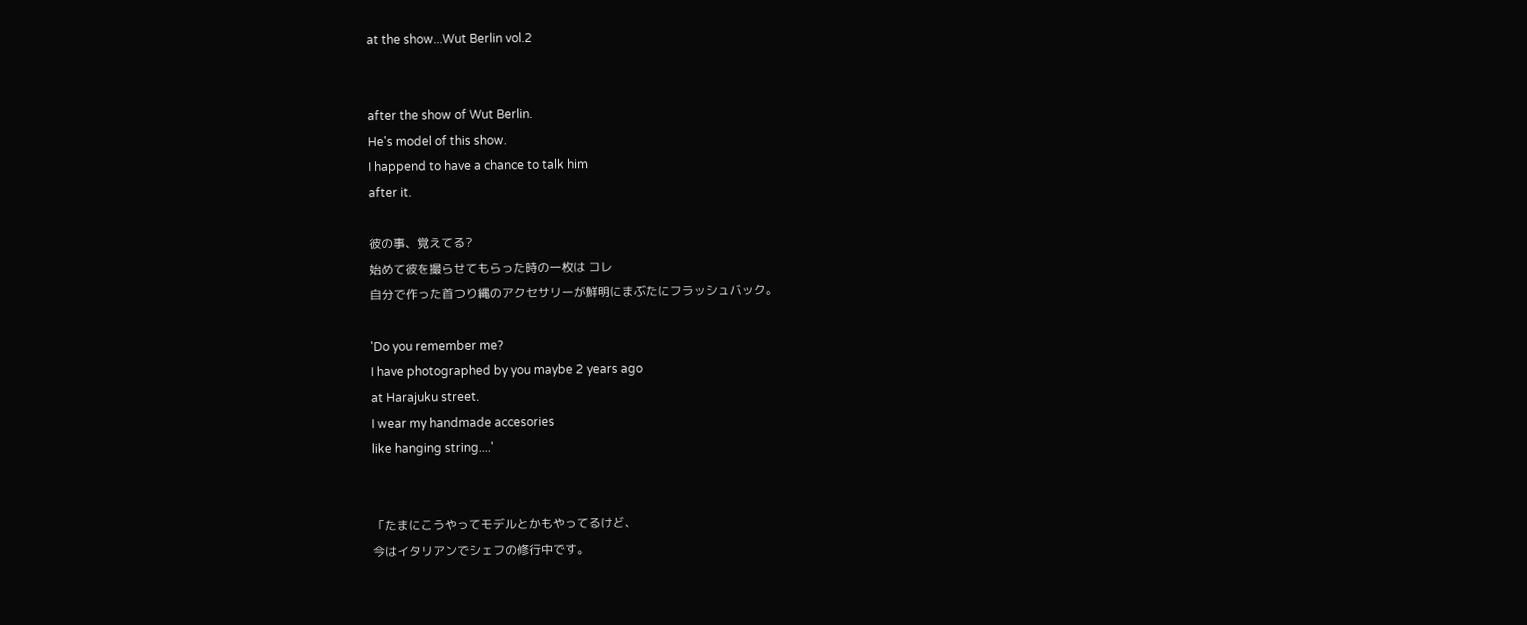at the show...Wut Berlin vol.2


after the show of Wut Berlin.
He's model of this show.
I happend to have a chance to talk him
after it.

彼の事、覚えてる?
始めて彼を撮らせてもらった時の一枚は コレ
自分で作った首つり縄のアクセサリーが鮮明にまぶたにフラッシュバック。

'Do you remember me?
I have photographed by you maybe 2 years ago
at Harajuku street.
I wear my handmade accesories
like hanging string....'


「たまにこうやってモデルとかもやってるけど、
今はイタリアンでシェフの修行中です。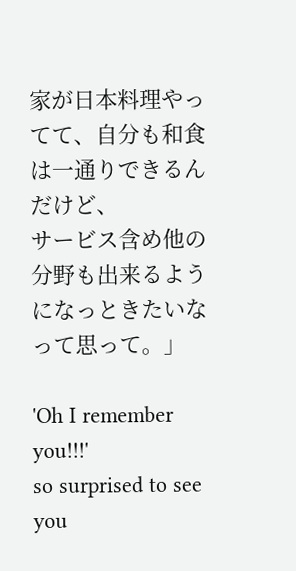家が日本料理やってて、自分も和食は一通りできるんだけど、
サービス含め他の分野も出来るようになっときたいなって思って。」

'Oh I remember you!!!'
so surprised to see you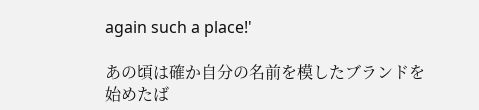again such a place!'

あの頃は確か自分の名前を模したブランドを
始めたば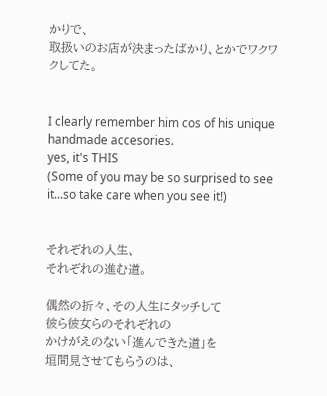かりで、
取扱いのお店が決まったばかり、とかでワクワクしてた。


I clearly remember him cos of his unique handmade accesories.
yes, it's THIS
(Some of you may be so surprised to see it...so take care when you see it!)


それぞれの人生、
それぞれの進む道。

偶然の折々、その人生にタッチして
彼ら彼女らのそれぞれの
かけがえのない「進んできた道」を
垣間見させてもらうのは、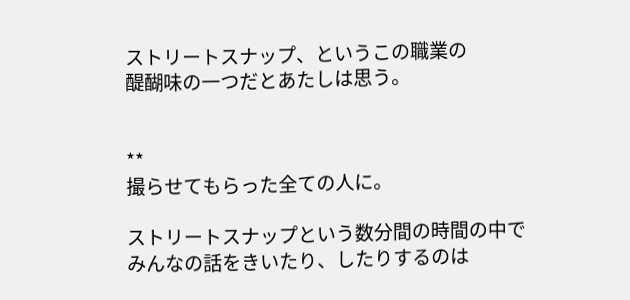ストリートスナップ、というこの職業の
醍醐味の一つだとあたしは思う。


**
撮らせてもらった全ての人に。

ストリートスナップという数分間の時間の中で
みんなの話をきいたり、したりするのは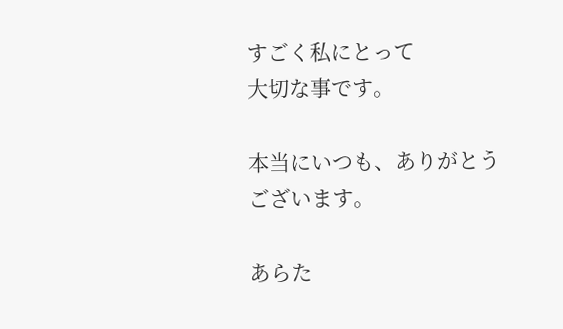すごく私にとって
大切な事です。

本当にいつも、ありがとうございます。

あらた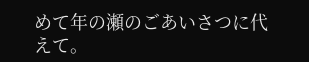めて年の瀬のごあいさつに代えて。